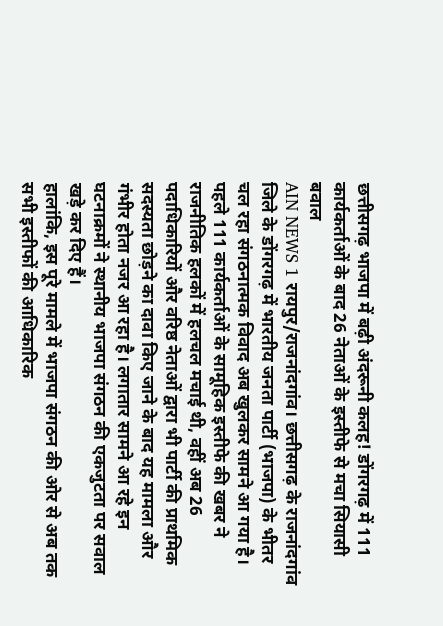छत्तीसगढ़ भाजपा में बढ़ी अंदरूनी कलह! डोंगरगढ़ में 111 कार्यकर्ताओं के बाद 26 नेताओं के इस्तीफे से मचा सियासी बवाल
AIN NEWS 1 रायपुर/राजनांदगांव। छत्तीसगढ़ के राजनांदगांव जिले के डोंगरगढ़ में भारतीय जनता पार्टी (भाजपा) के भीतर चल रहा संगठनात्मक विवाद अब खुलकर सामने आ गया है। पहले 111 कार्यकर्ताओं के सामूहिक इस्तीफे की खबर ने राजनीतिक हलकों में हलचल मचाई थी, वहीं अब 26 पदाधिकारियों और वरिष्ठ नेताओं द्वारा भी पार्टी की प्राथमिक सदस्यता छोड़ने का दावा किए जाने के बाद यह मामला और गंभीर होता नजर आ रहा है। लगातार सामने आ रहे इन घटनाक्रमों ने स्थानीय भाजपा संगठन की एकजुटता पर सवाल खड़े कर दिए हैं।
हालांकि, इस पूरे मामले में भाजपा संगठन की ओर से अब तक सभी इस्तीफों की आधिकारिक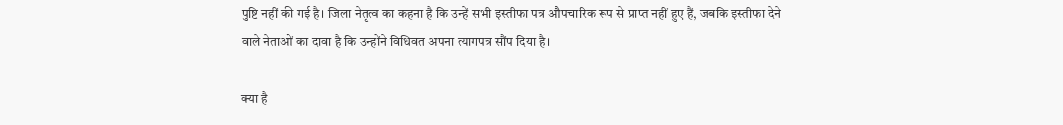पुष्टि नहीं की गई है। जिला नेतृत्व का कहना है कि उन्हें सभी इस्तीफा पत्र औपचारिक रूप से प्राप्त नहीं हुए हैं, जबकि इस्तीफा देने वाले नेताओं का दावा है कि उन्होंने विधिवत अपना त्यागपत्र सौंप दिया है।

क्या है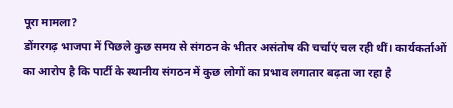पूरा मामला?
डोंगरगढ़ भाजपा में पिछले कुछ समय से संगठन के भीतर असंतोष की चर्चाएं चल रही थीं। कार्यकर्ताओं का आरोप है कि पार्टी के स्थानीय संगठन में कुछ लोगों का प्रभाव लगातार बढ़ता जा रहा है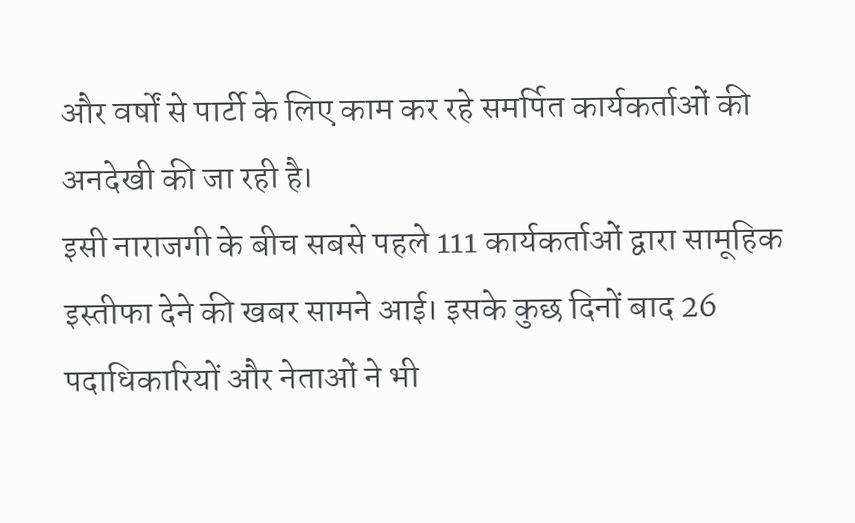और वर्षों से पार्टी के लिए काम कर रहे समर्पित कार्यकर्ताओं की अनदेखी की जा रही है।
इसी नाराजगी के बीच सबसे पहले 111 कार्यकर्ताओं द्वारा सामूहिक इस्तीफा देने की खबर सामने आई। इसके कुछ दिनों बाद 26 पदाधिकारियों और नेताओं ने भी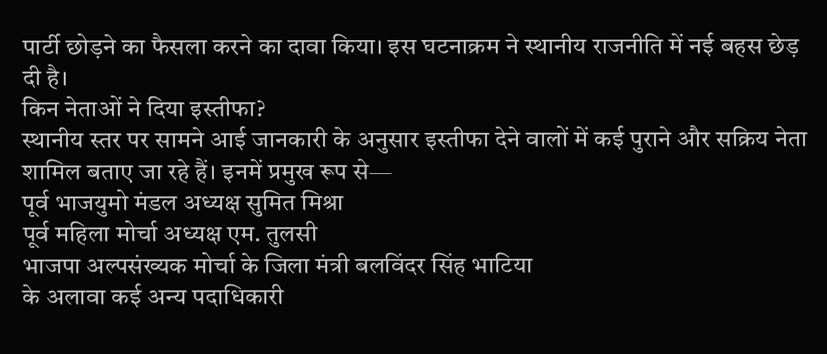पार्टी छोड़ने का फैसला करने का दावा किया। इस घटनाक्रम ने स्थानीय राजनीति में नई बहस छेड़ दी है।
किन नेताओं ने दिया इस्तीफा?
स्थानीय स्तर पर सामने आई जानकारी के अनुसार इस्तीफा देने वालों में कई पुराने और सक्रिय नेता शामिल बताए जा रहे हैं। इनमें प्रमुख रूप से—
पूर्व भाजयुमो मंडल अध्यक्ष सुमित मिश्रा
पूर्व महिला मोर्चा अध्यक्ष एम. तुलसी
भाजपा अल्पसंख्यक मोर्चा के जिला मंत्री बलविंदर सिंह भाटिया
के अलावा कई अन्य पदाधिकारी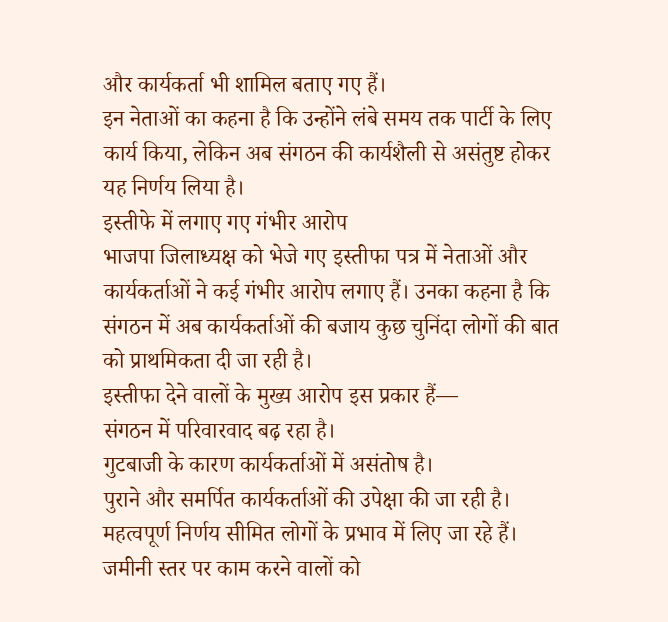और कार्यकर्ता भी शामिल बताए गए हैं।
इन नेताओं का कहना है कि उन्होंने लंबे समय तक पार्टी के लिए कार्य किया, लेकिन अब संगठन की कार्यशैली से असंतुष्ट होकर यह निर्णय लिया है।
इस्तीफे में लगाए गए गंभीर आरोप
भाजपा जिलाध्यक्ष को भेजे गए इस्तीफा पत्र में नेताओं और कार्यकर्ताओं ने कई गंभीर आरोप लगाए हैं। उनका कहना है कि संगठन में अब कार्यकर्ताओं की बजाय कुछ चुनिंदा लोगों की बात को प्राथमिकता दी जा रही है।
इस्तीफा देने वालों के मुख्य आरोप इस प्रकार हैं—
संगठन में परिवारवाद बढ़ रहा है।
गुटबाजी के कारण कार्यकर्ताओं में असंतोष है।
पुराने और समर्पित कार्यकर्ताओं की उपेक्षा की जा रही है।
महत्वपूर्ण निर्णय सीमित लोगों के प्रभाव में लिए जा रहे हैं।
जमीनी स्तर पर काम करने वालों को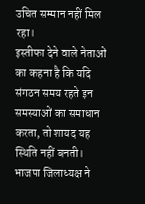उचित सम्मान नहीं मिल रहा।
इस्तीफा देने वाले नेताओं का कहना है कि यदि संगठन समय रहते इन समस्याओं का समाधान करता, तो शायद यह स्थिति नहीं बनती।
भाजपा जिलाध्यक्ष ने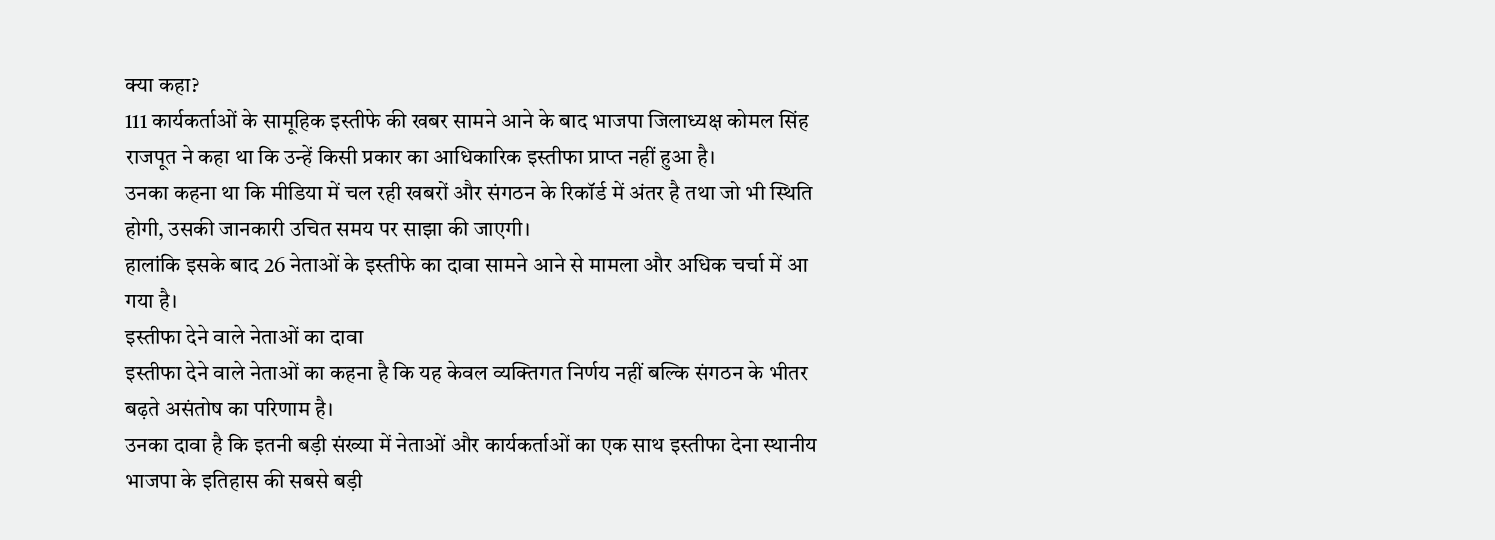क्या कहा?
111 कार्यकर्ताओं के सामूहिक इस्तीफे की खबर सामने आने के बाद भाजपा जिलाध्यक्ष कोमल सिंह राजपूत ने कहा था कि उन्हें किसी प्रकार का आधिकारिक इस्तीफा प्राप्त नहीं हुआ है।
उनका कहना था कि मीडिया में चल रही खबरों और संगठन के रिकॉर्ड में अंतर है तथा जो भी स्थिति होगी, उसकी जानकारी उचित समय पर साझा की जाएगी।
हालांकि इसके बाद 26 नेताओं के इस्तीफे का दावा सामने आने से मामला और अधिक चर्चा में आ गया है।
इस्तीफा देने वाले नेताओं का दावा
इस्तीफा देने वाले नेताओं का कहना है कि यह केवल व्यक्तिगत निर्णय नहीं बल्कि संगठन के भीतर बढ़ते असंतोष का परिणाम है।
उनका दावा है कि इतनी बड़ी संख्या में नेताओं और कार्यकर्ताओं का एक साथ इस्तीफा देना स्थानीय भाजपा के इतिहास की सबसे बड़ी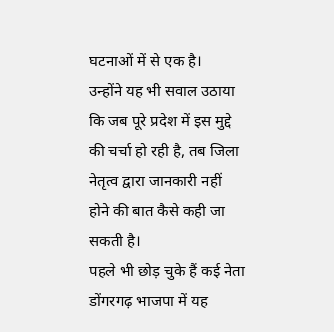घटनाओं में से एक है।
उन्होंने यह भी सवाल उठाया कि जब पूरे प्रदेश में इस मुद्दे की चर्चा हो रही है, तब जिला नेतृत्व द्वारा जानकारी नहीं होने की बात कैसे कही जा सकती है।
पहले भी छोड़ चुके हैं कई नेता
डोंगरगढ़ भाजपा में यह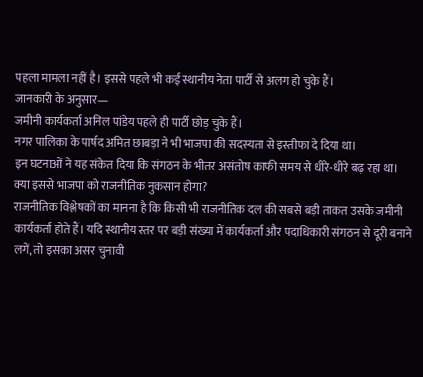पहला मामला नहीं है। इससे पहले भी कई स्थानीय नेता पार्टी से अलग हो चुके हैं।
जानकारी के अनुसार—
जमीनी कार्यकर्ता अनिल पांडेय पहले ही पार्टी छोड़ चुके हैं।
नगर पालिका के पार्षद अमित छाबड़ा ने भी भाजपा की सदस्यता से इस्तीफा दे दिया था।
इन घटनाओं ने यह संकेत दिया कि संगठन के भीतर असंतोष काफी समय से धीरे-धीरे बढ़ रहा था।
क्या इससे भाजपा को राजनीतिक नुकसान होगा?
राजनीतिक विश्लेषकों का मानना है कि किसी भी राजनीतिक दल की सबसे बड़ी ताकत उसके जमीनी कार्यकर्ता होते हैं। यदि स्थानीय स्तर पर बड़ी संख्या में कार्यकर्ता और पदाधिकारी संगठन से दूरी बनाने लगें, तो इसका असर चुनावी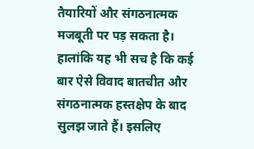तैयारियों और संगठनात्मक मजबूती पर पड़ सकता है।
हालांकि यह भी सच है कि कई बार ऐसे विवाद बातचीत और संगठनात्मक हस्तक्षेप के बाद सुलझ जाते हैं। इसलिए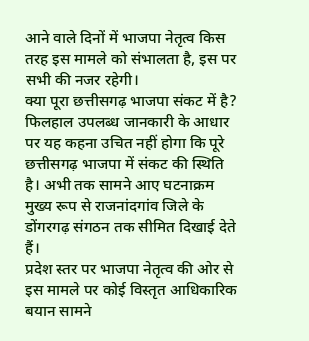आने वाले दिनों में भाजपा नेतृत्व किस तरह इस मामले को संभालता है, इस पर सभी की नजर रहेगी।
क्या पूरा छत्तीसगढ़ भाजपा संकट में है?
फिलहाल उपलब्ध जानकारी के आधार पर यह कहना उचित नहीं होगा कि पूरे छत्तीसगढ़ भाजपा में संकट की स्थिति है। अभी तक सामने आए घटनाक्रम मुख्य रूप से राजनांदगांव जिले के डोंगरगढ़ संगठन तक सीमित दिखाई देते हैं।
प्रदेश स्तर पर भाजपा नेतृत्व की ओर से इस मामले पर कोई विस्तृत आधिकारिक बयान सामने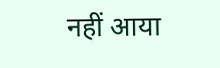नहीं आया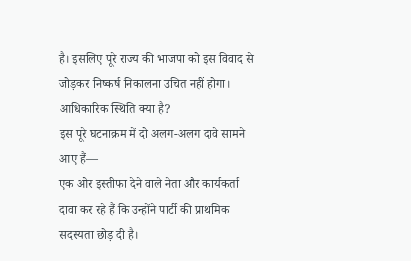है। इसलिए पूरे राज्य की भाजपा को इस विवाद से जोड़कर निष्कर्ष निकालना उचित नहीं होगा।
आधिकारिक स्थिति क्या है?
इस पूरे घटनाक्रम में दो अलग-अलग दावे सामने आए हैं—
एक ओर इस्तीफा देने वाले नेता और कार्यकर्ता दावा कर रहे हैं कि उन्होंने पार्टी की प्राथमिक सदस्यता छोड़ दी है।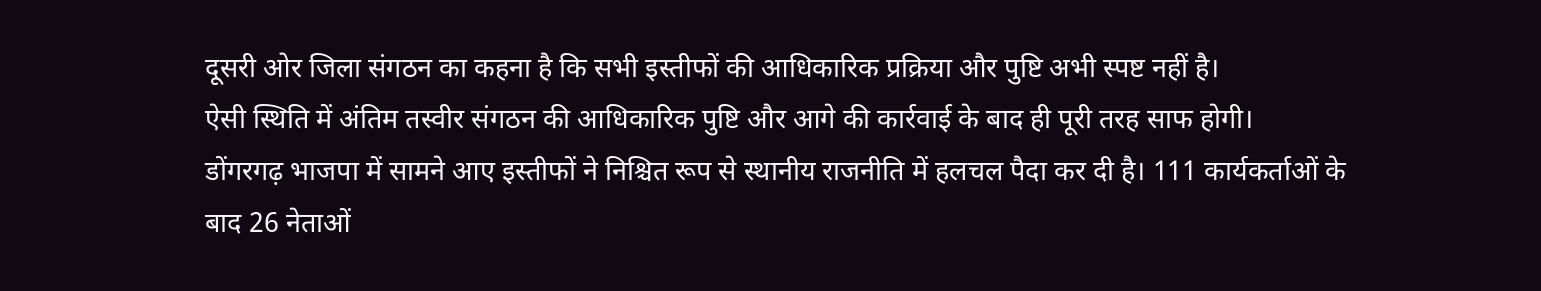दूसरी ओर जिला संगठन का कहना है कि सभी इस्तीफों की आधिकारिक प्रक्रिया और पुष्टि अभी स्पष्ट नहीं है।
ऐसी स्थिति में अंतिम तस्वीर संगठन की आधिकारिक पुष्टि और आगे की कार्रवाई के बाद ही पूरी तरह साफ होगी।
डोंगरगढ़ भाजपा में सामने आए इस्तीफों ने निश्चित रूप से स्थानीय राजनीति में हलचल पैदा कर दी है। 111 कार्यकर्ताओं के बाद 26 नेताओं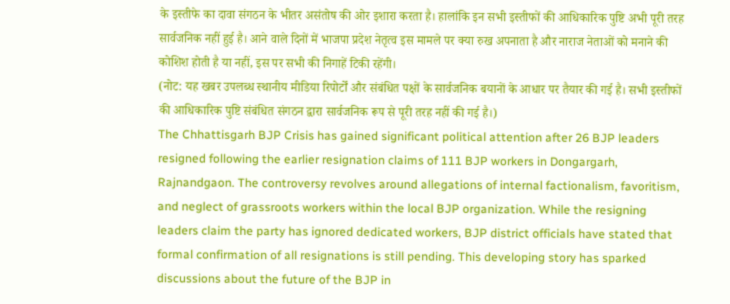के इस्तीफे का दावा संगठन के भीतर असंतोष की ओर इशारा करता है। हालांकि इन सभी इस्तीफों की आधिकारिक पुष्टि अभी पूरी तरह सार्वजनिक नहीं हुई है। आने वाले दिनों में भाजपा प्रदेश नेतृत्व इस मामले पर क्या रुख अपनाता है और नाराज नेताओं को मनाने की कोशिश होती है या नहीं, इस पर सभी की निगाहें टिकी रहेंगी।
(नोट: यह खबर उपलब्ध स्थानीय मीडिया रिपोर्टों और संबंधित पक्षों के सार्वजनिक बयानों के आधार पर तैयार की गई है। सभी इस्तीफों की आधिकारिक पुष्टि संबंधित संगठन द्वारा सार्वजनिक रूप से पूरी तरह नहीं की गई है।)
The Chhattisgarh BJP Crisis has gained significant political attention after 26 BJP leaders resigned following the earlier resignation claims of 111 BJP workers in Dongargarh, Rajnandgaon. The controversy revolves around allegations of internal factionalism, favoritism, and neglect of grassroots workers within the local BJP organization. While the resigning leaders claim the party has ignored dedicated workers, BJP district officials have stated that formal confirmation of all resignations is still pending. This developing story has sparked discussions about the future of the BJP in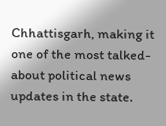Chhattisgarh, making it one of the most talked-about political news updates in the state.